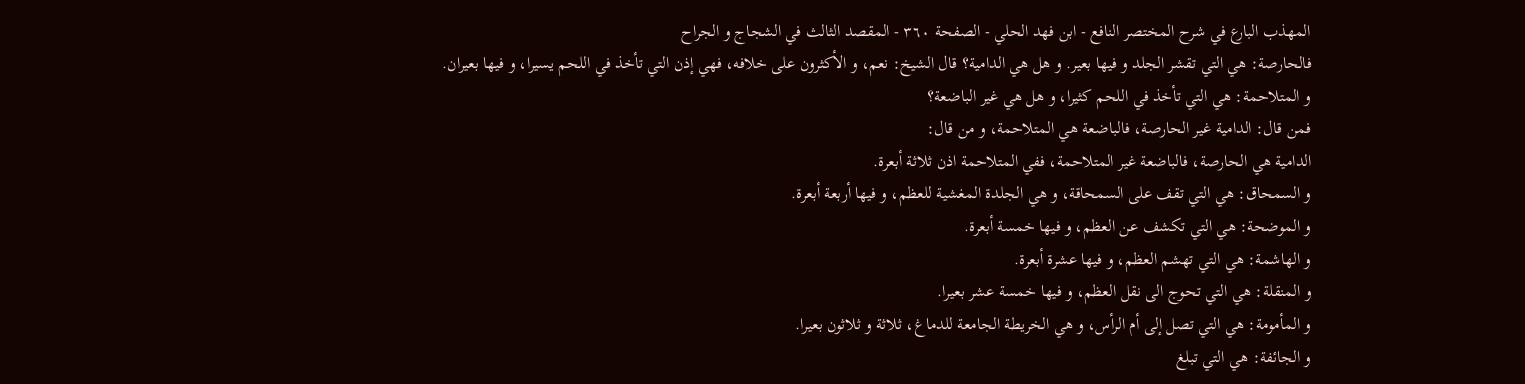المهذب البارع في شرح المختصر النافع - ابن فهد الحلي - الصفحة ٣٦٠ - المقصد الثالث في الشجاج و الجراح
فالحارصة: هي التي تقشر الجلد و فيها بعير. و هل هي الدامية؟ قال الشيخ: نعم، و الأكثرون على خلافه، فهي إذن التي تأخذ في اللحم يسيرا، و فيها بعيران.
و المتلاحمة: هي التي تأخذ في اللحم كثيرا، و هل هي غير الباضعة؟
فمن قال: الدامية غير الحارصة، فالباضعة هي المتلاحمة، و من قال:
الدامية هي الحارصة، فالباضعة غير المتلاحمة، ففي المتلاحمة اذن ثلاثة أبعرة.
و السمحاق: هي التي تقف على السمحاقة، و هي الجلدة المغشية للعظم، و فيها أربعة أبعرة.
و الموضحة: هي التي تكشف عن العظم، و فيها خمسة أبعرة.
و الهاشمة: هي التي تهشم العظم، و فيها عشرة أبعرة.
و المنقلة: هي التي تحوج الى نقل العظم، و فيها خمسة عشر بعيرا.
و المأمومة: هي التي تصل إلى أم الرأس، و هي الخريطة الجامعة للدماغ، ثلاثة و ثلاثون بعيرا.
و الجائفة: هي التي تبلغ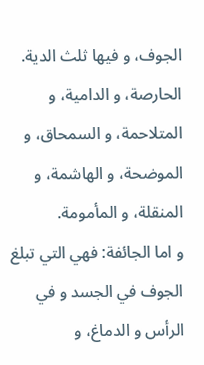الجوف، و فيها ثلث الدية.
الحارصة، و الدامية، و المتلاحمة، و السمحاق، و الموضحة، و الهاشمة، و المنقلة، و المأمومة.
و اما الجائفة: فهي التي تبلغ الجوف في الجسد و في الرأس و الدماغ، و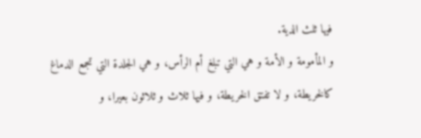فيها ثلث الدية.
و المأمومة و الأمة و هي التي تبلغ أم الرأس، و هي الجلدة التي تجمع الدماغ كالخريطة، و لا تفتق الخريطة، و فيها ثلاث و ثلاثون بعيرا، و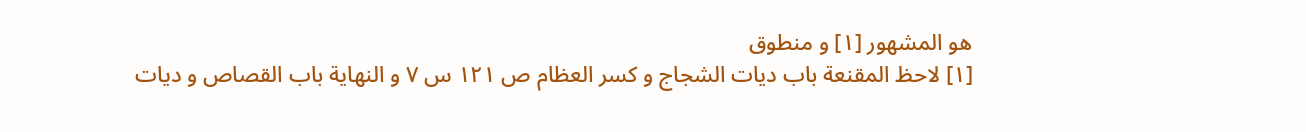هو المشهور [١] و منطوق
[١] لاحظ المقنعة باب ديات الشجاج و كسر العظام ص ١٢١ س ٧ و النهاية باب القصاص و ديات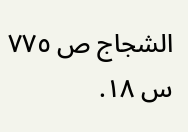الشجاج ص ٧٧٥ س ١٨.